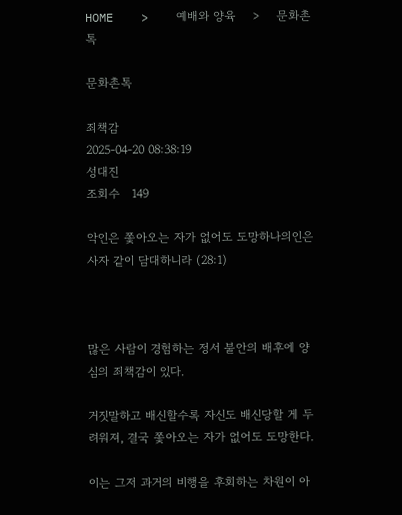HOME    >    예배와 양육    >    문화촌톡

문화촌톡

죄책감
2025-04-20 08:38:19
성대진
조회수   149

악인은 쫓아오는 자가 없어도 도망하나의인은 사자 같이 담대하니라 (28:1)



많은 사람이 경험하는 정서 불안의 배후에 양심의 죄책감이 있다.

거짓말하고 배신할수록 자신도 배신당할 게 두려워져, 결국 쫓아오는 자가 없어도 도망한다.

이는 그저 과거의 비행을 후회하는 차원이 아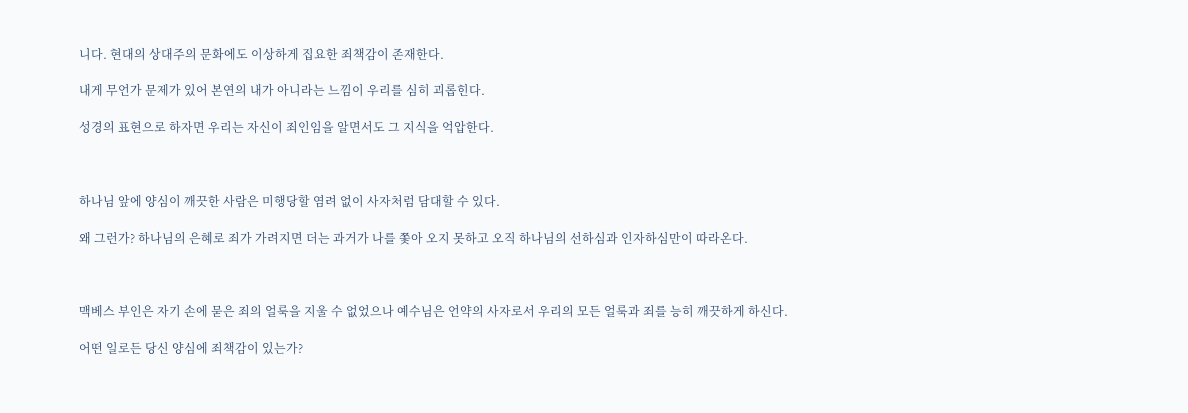니다. 현대의 상대주의 문화에도 이상하게 집요한 죄책감이 존재한다.

내게 무언가 문제가 있어 본연의 내가 아니라는 느낌이 우리를 심히 괴롭힌다.

성경의 표현으로 하자면 우리는 자신이 죄인임을 알면서도 그 지식을 억압한다.



하나님 앞에 양심이 깨끗한 사람은 미행당할 염려 없이 사자처럼 담대할 수 있다.

왜 그런가? 하나님의 은혜로 죄가 가려지면 더는 과거가 나를 쫓아 오지 못하고 오직 하나님의 선하심과 인자하심만이 따라온다.



맥베스 부인은 자기 손에 묻은 죄의 얼룩을 지울 수 없었으나 예수님은 언약의 사자로서 우리의 모든 얼룩과 죄를 능히 깨끗하게 하신다.

어떤 일로든 당신 양심에 죄책감이 있는가?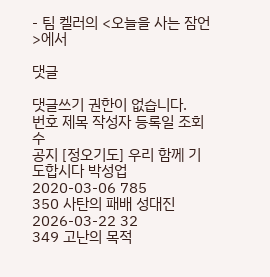- 팀 켈러의 <오늘을 사는 잠언>에서

댓글

댓글쓰기 권한이 없습니다.
번호 제목 작성자 등록일 조회수
공지 [정오기도] 우리 함께 기도합시다 박성업 2020-03-06 785
350 사탄의 패배 성대진 2026-03-22 32
349 고난의 목적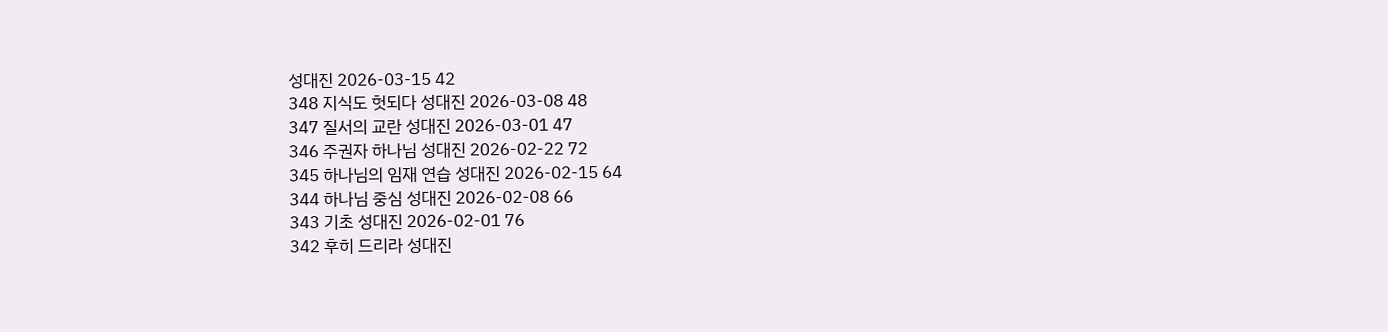성대진 2026-03-15 42
348 지식도 헛되다 성대진 2026-03-08 48
347 질서의 교란 성대진 2026-03-01 47
346 주권자 하나님 성대진 2026-02-22 72
345 하나님의 임재 연습 성대진 2026-02-15 64
344 하나님 중심 성대진 2026-02-08 66
343 기초 성대진 2026-02-01 76
342 후히 드리라 성대진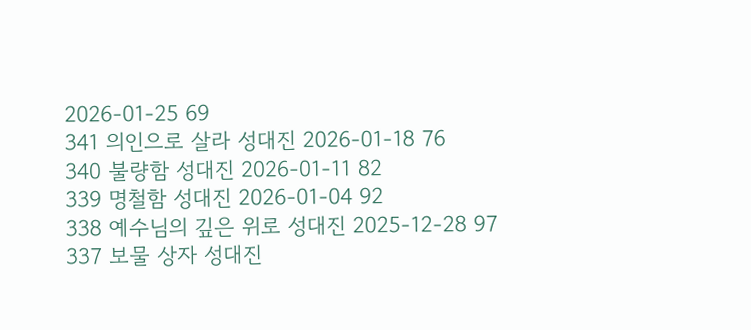2026-01-25 69
341 의인으로 살라 성대진 2026-01-18 76
340 불량함 성대진 2026-01-11 82
339 명철함 성대진 2026-01-04 92
338 예수님의 깊은 위로 성대진 2025-12-28 97
337 보물 상자 성대진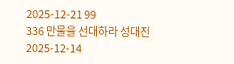2025-12-21 99
336 만물을 선대하라 성대진 2025-12-14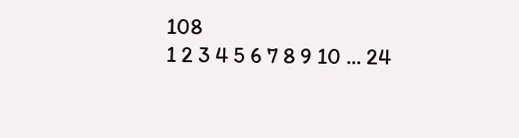108
1 2 3 4 5 6 7 8 9 10 ... 24